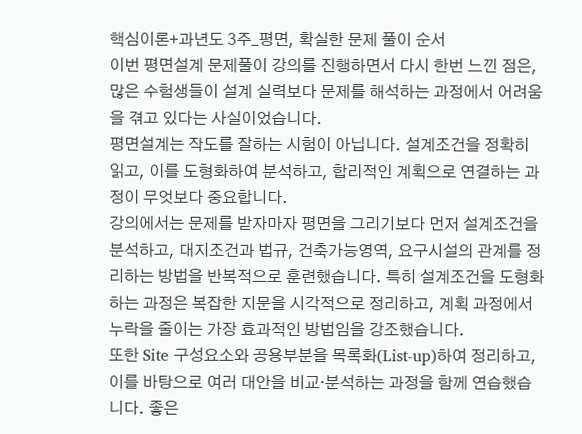핵심이론+과년도 3주_평면, 확실한 문제 풀이 순서
이번 평면설계 문제풀이 강의를 진행하면서 다시 한번 느낀 점은, 많은 수험생들이 설계 실력보다 문제를 해석하는 과정에서 어려움을 겪고 있다는 사실이었습니다.
평면설계는 작도를 잘하는 시험이 아닙니다. 설계조건을 정확히 읽고, 이를 도형화하여 분석하고, 합리적인 계획으로 연결하는 과정이 무엇보다 중요합니다.
강의에서는 문제를 받자마자 평면을 그리기보다 먼저 설계조건을 분석하고, 대지조건과 법규, 건축가능영역, 요구시설의 관계를 정리하는 방법을 반복적으로 훈련했습니다. 특히 설계조건을 도형화하는 과정은 복잡한 지문을 시각적으로 정리하고, 계획 과정에서 누락을 줄이는 가장 효과적인 방법임을 강조했습니다.
또한 Site 구성요소와 공용부분을 목록화(List-up)하여 정리하고, 이를 바탕으로 여러 대안을 비교·분석하는 과정을 함께 연습했습니다. 좋은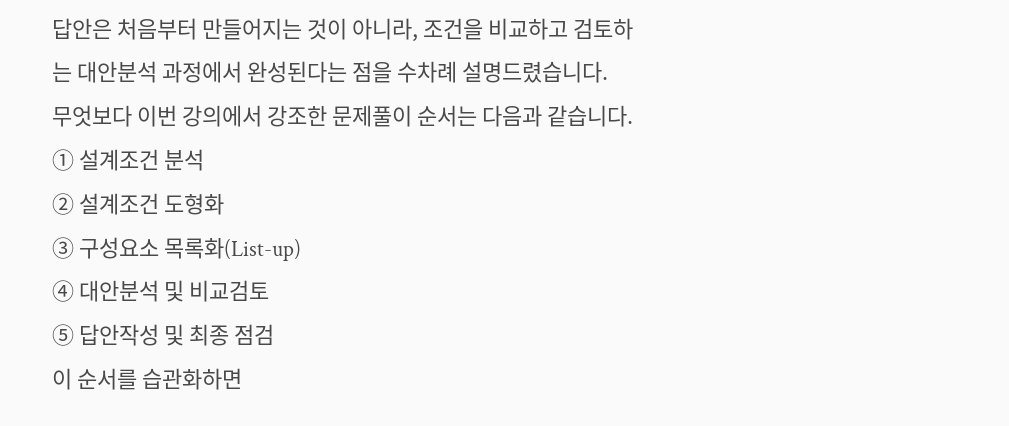답안은 처음부터 만들어지는 것이 아니라, 조건을 비교하고 검토하는 대안분석 과정에서 완성된다는 점을 수차례 설명드렸습니다.
무엇보다 이번 강의에서 강조한 문제풀이 순서는 다음과 같습니다.
① 설계조건 분석
② 설계조건 도형화
③ 구성요소 목록화(List-up)
④ 대안분석 및 비교검토
⑤ 답안작성 및 최종 점검
이 순서를 습관화하면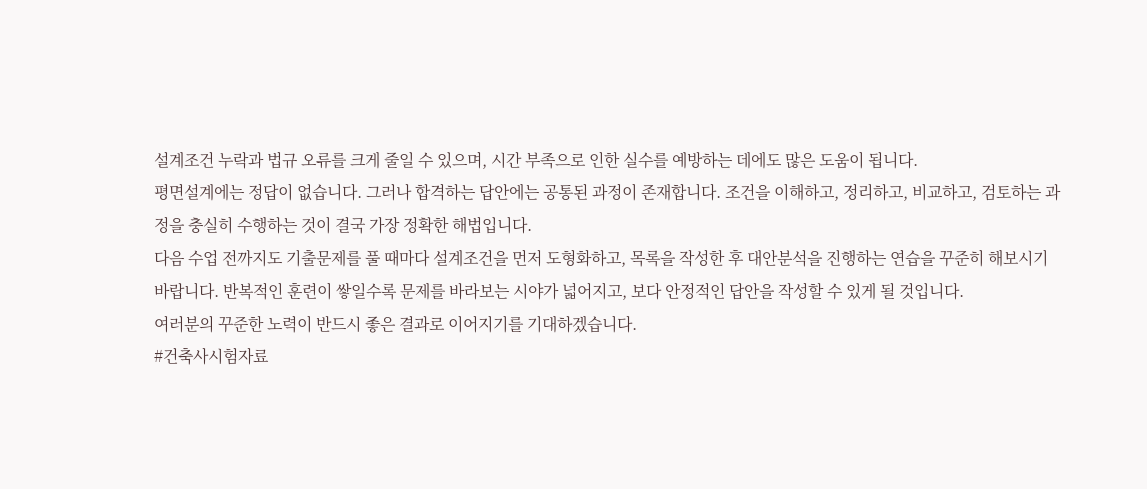설계조건 누락과 법규 오류를 크게 줄일 수 있으며, 시간 부족으로 인한 실수를 예방하는 데에도 많은 도움이 됩니다.
평면설계에는 정답이 없습니다. 그러나 합격하는 답안에는 공통된 과정이 존재합니다. 조건을 이해하고, 정리하고, 비교하고, 검토하는 과정을 충실히 수행하는 것이 결국 가장 정확한 해법입니다.
다음 수업 전까지도 기출문제를 풀 때마다 설계조건을 먼저 도형화하고, 목록을 작성한 후 대안분석을 진행하는 연습을 꾸준히 해보시기 바랍니다. 반복적인 훈련이 쌓일수록 문제를 바라보는 시야가 넓어지고, 보다 안정적인 답안을 작성할 수 있게 될 것입니다.
여러분의 꾸준한 노력이 반드시 좋은 결과로 이어지기를 기대하겠습니다.
#건축사시험자료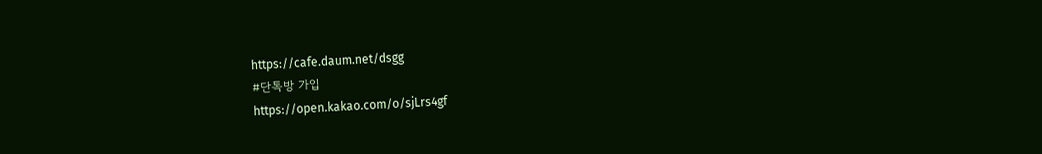https://cafe.daum.net/dsgg
#단톡방 가입
https://open.kakao.com/o/sjLrs4gf